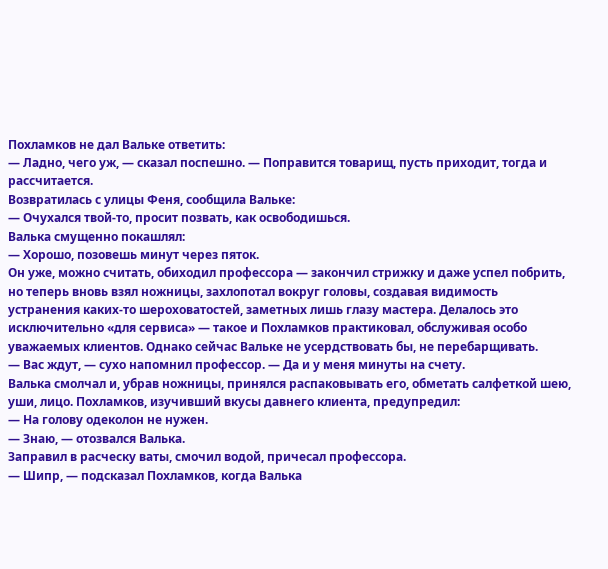Похламков не дал Вальке ответить:
— Ладно, чего уж, — сказал поспешно. — Поправится товарищ, пусть приходит, тогда и рассчитается.
Возвратилась с улицы Феня, сообщила Вальке:
— Очухался твой-то, просит позвать, как освободишься.
Валька смущенно покашлял:
— Хорошо, позовешь минут через пяток.
Он уже, можно считать, обиходил профессора — закончил стрижку и даже успел побрить, но теперь вновь взял ножницы, захлопотал вокруг головы, создавая видимость устранения каких-то шероховатостей, заметных лишь глазу мастера. Делалось это исключительно «для сервиса» — такое и Похламков практиковал, обслуживая особо уважаемых клиентов. Однако сейчас Вальке не усердствовать бы, не перебарщивать.
— Вас ждут, — сухо напомнил профессор. — Да и у меня минуты на счету.
Валька смолчал и, убрав ножницы, принялся распаковывать его, обметать салфеткой шею, уши, лицо. Похламков, изучивший вкусы давнего клиента, предупредил:
— На голову одеколон не нужен.
— Знаю, — отозвался Валька.
Заправил в расческу ваты, смочил водой, причесал профессора.
— Шипр, — подсказал Похламков, когда Валька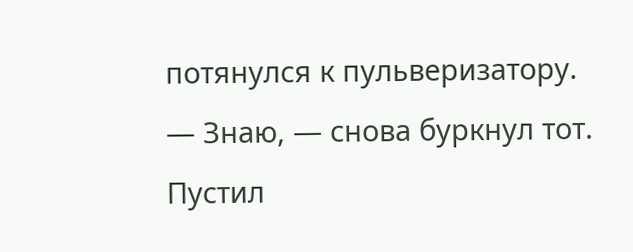потянулся к пульверизатору.
— Знаю, — снова буркнул тот.
Пустил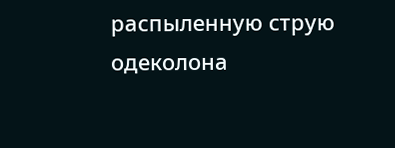распыленную струю одеколона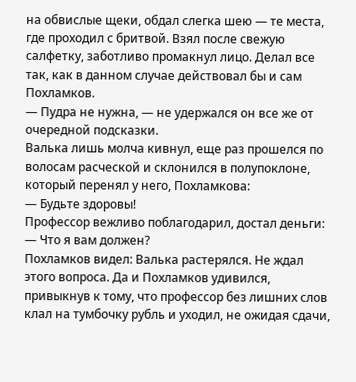на обвислые щеки, обдал слегка шею — те места, где проходил с бритвой. Взял после свежую салфетку, заботливо промакнул лицо. Делал все так, как в данном случае действовал бы и сам Похламков.
— Пудра не нужна, — не удержался он все же от очередной подсказки.
Валька лишь молча кивнул, еще раз прошелся по волосам расческой и склонился в полупоклоне, который перенял у него, Похламкова:
— Будьте здоровы!
Профессор вежливо поблагодарил, достал деньги:
— Что я вам должен?
Похламков видел: Валька растерялся. Не ждал этого вопроса. Да и Похламков удивился, привыкнув к тому, что профессор без лишних слов клал на тумбочку рубль и уходил, не ожидая сдачи,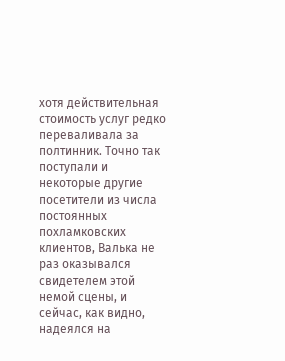хотя действительная стоимость услуг редко переваливала за полтинник. Точно так поступали и некоторые другие посетители из числа постоянных похламковских клиентов, Валька не раз оказывался свидетелем этой немой сцены, и сейчас, как видно, надеялся на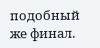подобный же финал.